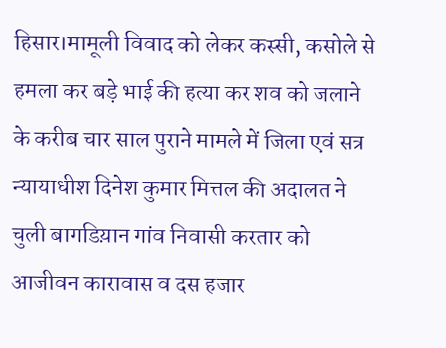हिसार।मामूली विवाद को लेकर कस्सी, कसोले से हमला कर बड़े भाई की हत्या कर शव को जलाने के करीब चार साल पुराने मामले में जिला एवं सत्र न्यायाधीश दिनेश कुमार मित्तल की अदालत ने चुली बागडिय़ान गांव निवासी करतार को आजीवन कारावास व दस हजार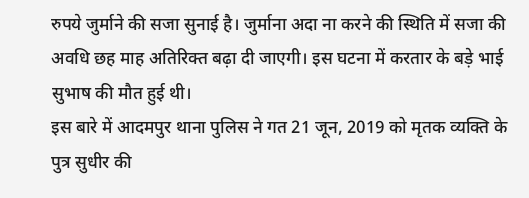रुपये जुर्माने की सजा सुनाई है। जुर्माना अदा ना करने की स्थिति में सजा की अवधि छह माह अतिरिक्त बढ़ा दी जाएगी। इस घटना में करतार के बड़े भाई सुभाष की मौत हुई थी।
इस बारे में आदमपुर थाना पुलिस ने गत 21 जून, 2019 को मृतक व्यक्ति के पुत्र सुधीर की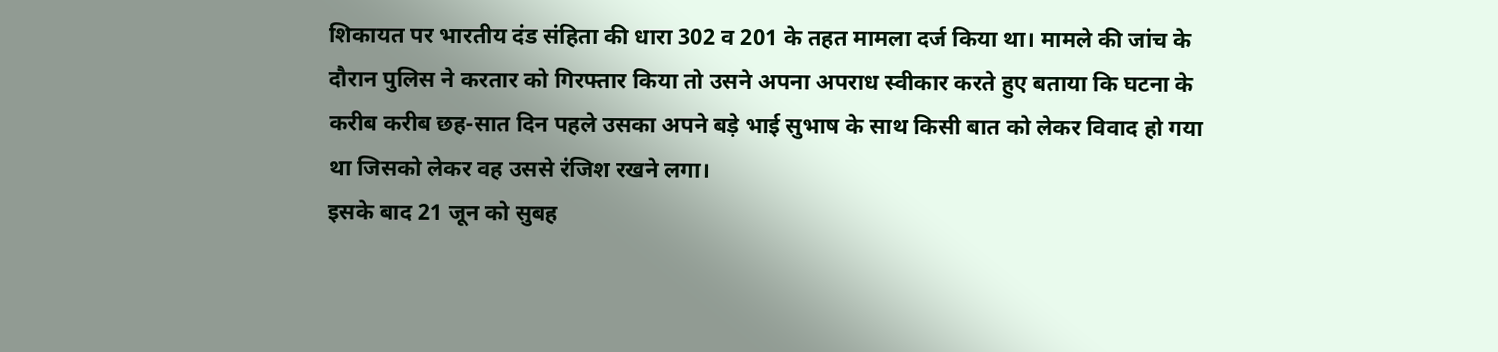शिकायत पर भारतीय दंड संहिता की धारा 302 व 201 के तहत मामला दर्ज किया था। मामले की जांच के दौरान पुलिस ने करतार को गिरफ्तार किया तो उसने अपना अपराध स्वीकार करते हुए बताया कि घटना के करीब करीब छह-सात दिन पहले उसका अपने बड़े भाई सुभाष के साथ किसी बात को लेकर विवाद हो गया था जिसको लेकर वह उससे रंजिश रखने लगा।
इसके बाद 21 जून को सुबह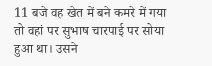11 बजे वह खेत में बने कमरे में गया तो वहां पर सुभाष चारपाई पर सोया हुआ था। उसने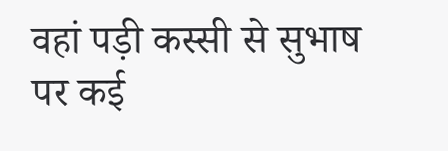वहां पड़ी कस्सी से सुभाष पर कई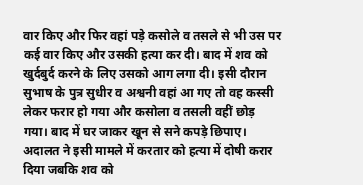वार किए और फिर वहां पड़े कसोले व तसले से भी उस पर कई वार किए और उसकी हत्या कर दी। बाद में शव को खुर्दबुर्द करने के लिए उसको आग लगा दी। इसी दौरान सुभाष के पुत्र सुधीर व अश्वनी वहां आ गए तो वह कस्सी लेकर फरार हो गया और कसोला व तसली वहीं छोड़ गया। बाद में घर जाकर खून से सने कपड़े छिपाए।
अदालत ने इसी मामले में करतार को हत्या में दोषी करार दिया जबकि शव को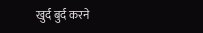खुर्द बुर्द करने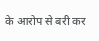के आरोप से बरी कर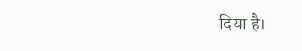दिया है।